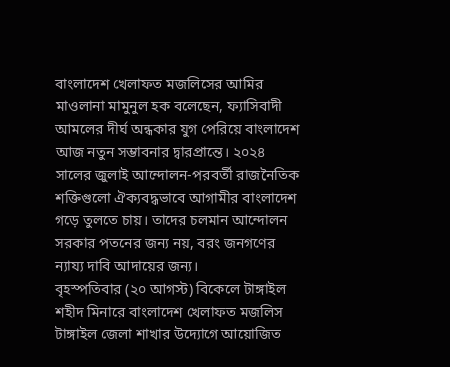বাংলাদেশ খেলাফত মজলিসের আমির মাওলানা মামুনুল হক বলেছেন, ফ্যাসিবাদী আমলের দীর্ঘ অন্ধকার যুগ পেরিয়ে বাংলাদেশ আজ নতুন সম্ভাবনার দ্বারপ্রান্তে। ২০২৪ সালের জুলাই আন্দোলন-পরবর্তী রাজনৈতিক শক্তিগুলো ঐক্যবদ্ধভাবে আগামীর বাংলাদেশ গড়ে তুলতে চায়। তাদের চলমান আন্দোলন সরকার পতনের জন্য নয়, বরং জনগণের ন্যায্য দাবি আদায়ের জন্য।
বৃহস্পতিবার (২০ আগস্ট) বিকেলে টাঙ্গাইল শহীদ মিনারে বাংলাদেশ খেলাফত মজলিস টাঙ্গাইল জেলা শাখার উদ্যোগে আয়োজিত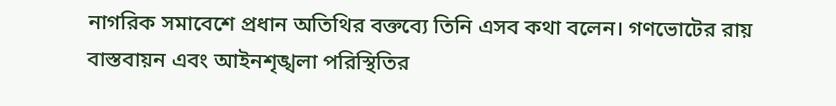নাগরিক সমাবেশে প্রধান অতিথির বক্তব্যে তিনি এসব কথা বলেন। গণভোটের রায় বাস্তবায়ন এবং আইনশৃঙ্খলা পরিস্থিতির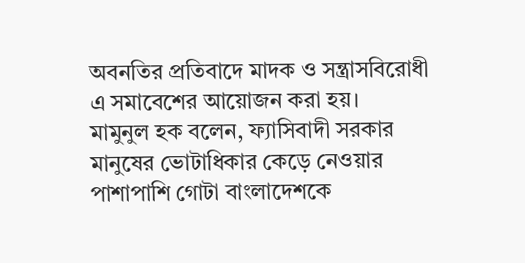অবনতির প্রতিবাদে মাদক ও সন্ত্রাসবিরোধী এ সমাবেশের আয়োজন করা হয়।
মামুনুল হক বলেন, ফ্যাসিবাদী সরকার মানুষের ভোটাধিকার কেড়ে নেওয়ার পাশাপাশি গোটা বাংলাদেশকে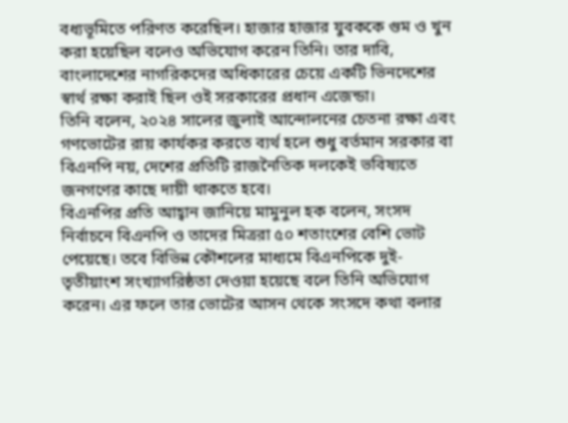বধ্যভূমিতে পরিণত করেছিল। হাজার হাজার যুবককে গুম ও খুন করা হয়েছিল বলেও অভিযোগ করেন তিনি। তার দাবি, বাংলাদেশের নাগরিকদের অধিকারের চেয়ে একটি ভিনদেশের স্বার্থ রক্ষা করাই ছিল ওই সরকারের প্রধান এজেন্ডা।
তিনি বলেন, ২০২৪ সালের জুলাই আন্দোলনের চেতনা রক্ষা এবং গণভোটের রায় কার্যকর করতে ব্যর্থ হলে শুধু বর্তমান সরকার বা বিএনপি নয়, দেশের প্রতিটি রাজনৈতিক দলকেই ভবিষ্যতে জনগণের কাছে দায়ী থাকতে হবে।
বিএনপির প্রতি আহ্বান জানিয়ে মামুনুল হক বলেন, সংসদ নির্বাচনে বিএনপি ও তাদের মিত্ররা ৫০ শতাংশের বেশি ভোট পেয়েছে। তবে বিভিন্ন কৌশলের মাধ্যমে বিএনপিকে দুই-তৃতীয়াংশ সংখ্যাগরিষ্ঠতা দেওয়া হয়েছে বলে তিনি অভিযোগ করেন। এর ফলে তার ভোটের আসন থেকে সংসদে কথা বলার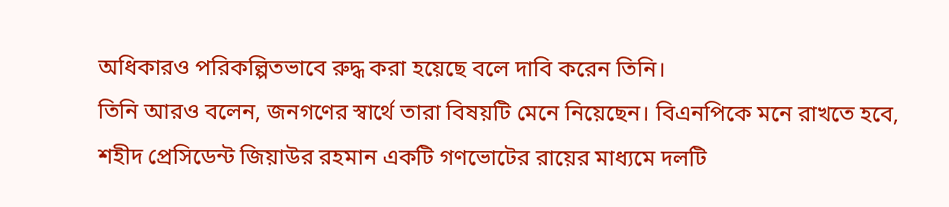অধিকারও পরিকল্পিতভাবে রুদ্ধ করা হয়েছে বলে দাবি করেন তিনি।
তিনি আরও বলেন, জনগণের স্বার্থে তারা বিষয়টি মেনে নিয়েছেন। বিএনপিকে মনে রাখতে হবে, শহীদ প্রেসিডেন্ট জিয়াউর রহমান একটি গণভোটের রায়ের মাধ্যমে দলটি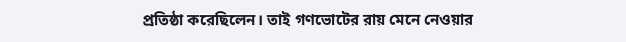প্রতিষ্ঠা করেছিলেন। তাই গণভোটের রায় মেনে নেওয়ার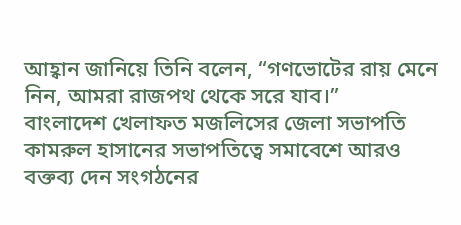আহ্বান জানিয়ে তিনি বলেন, “গণভোটের রায় মেনে নিন, আমরা রাজপথ থেকে সরে যাব।”
বাংলাদেশ খেলাফত মজলিসের জেলা সভাপতি কামরুল হাসানের সভাপতিত্বে সমাবেশে আরও বক্তব্য দেন সংগঠনের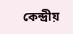কেন্দ্রীয়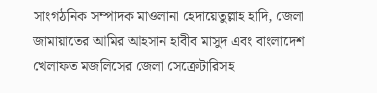সাংগঠনিক সম্পাদক মাওলানা হেদায়েতুল্লাহ হাদি, জেলা জামায়াতের আমির আহসান হাবীব মাসুদ এবং বাংলাদেশ খেলাফত মজলিসের জেলা সেক্রেটারিসহ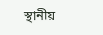স্থানীয়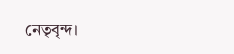নেতৃবৃন্দ।